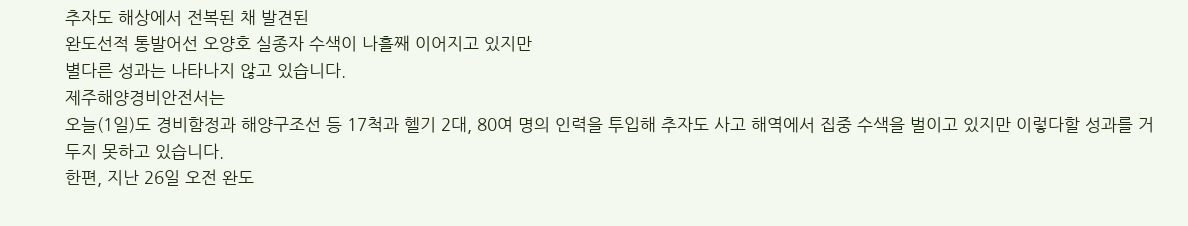추자도 해상에서 전복된 채 발견된
완도선적 통발어선 오양호 실종자 수색이 나흘째 이어지고 있지만
별다른 성과는 나타나지 않고 있습니다.
제주해양경비안전서는
오늘(1일)도 경비함정과 해양구조선 등 17척과 헬기 2대, 80여 명의 인력을 투입해 추자도 사고 해역에서 집중 수색을 벌이고 있지만 이렇다할 성과를 거두지 못하고 있습니다.
한편, 지난 26일 오전 완도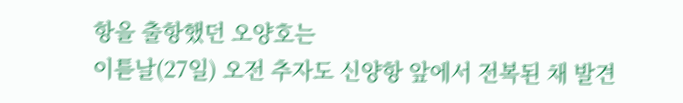항을 출항했던 오양호는
이튿날(27일) 오전 추자도 신양항 앞에서 전복된 채 발견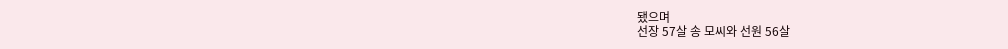됐으며
선장 57살 송 모씨와 선원 56살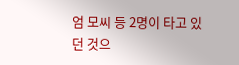엄 모씨 등 2명이 타고 있던 것으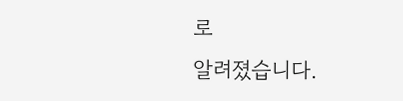로
알려졌습니다.